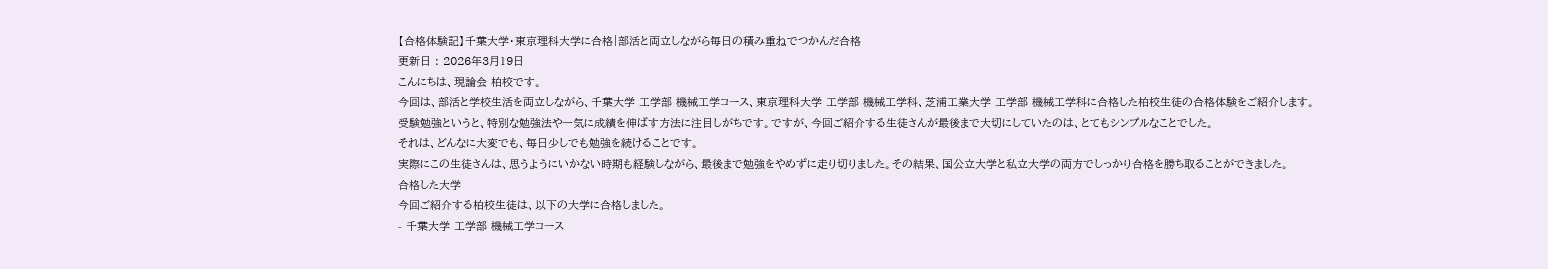【合格体験記】千葉大学・東京理科大学に合格|部活と両立しながら毎日の積み重ねでつかんだ合格
更新日 : 2026年3月19日
こんにちは、現論会 柏校です。
今回は、部活と学校生活を両立しながら、千葉大学 工学部 機械工学コース、東京理科大学 工学部 機械工学科、芝浦工業大学 工学部 機械工学科に合格した柏校生徒の合格体験をご紹介します。
受験勉強というと、特別な勉強法や一気に成績を伸ばす方法に注目しがちです。ですが、今回ご紹介する生徒さんが最後まで大切にしていたのは、とてもシンプルなことでした。
それは、どんなに大変でも、毎日少しでも勉強を続けることです。
実際にこの生徒さんは、思うようにいかない時期も経験しながら、最後まで勉強をやめずに走り切りました。その結果、国公立大学と私立大学の両方でしっかり合格を勝ち取ることができました。
合格した大学
今回ご紹介する柏校生徒は、以下の大学に合格しました。
- 千葉大学 工学部 機械工学コース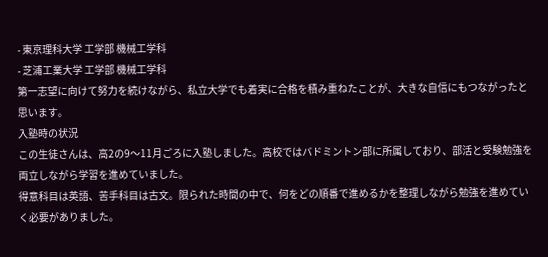- 東京理科大学 工学部 機械工学科
- 芝浦工業大学 工学部 機械工学科
第一志望に向けて努力を続けながら、私立大学でも着実に合格を積み重ねたことが、大きな自信にもつながったと思います。
入塾時の状況
この生徒さんは、高2の9〜11月ごろに入塾しました。高校ではバドミントン部に所属しており、部活と受験勉強を両立しながら学習を進めていました。
得意科目は英語、苦手科目は古文。限られた時間の中で、何をどの順番で進めるかを整理しながら勉強を進めていく必要がありました。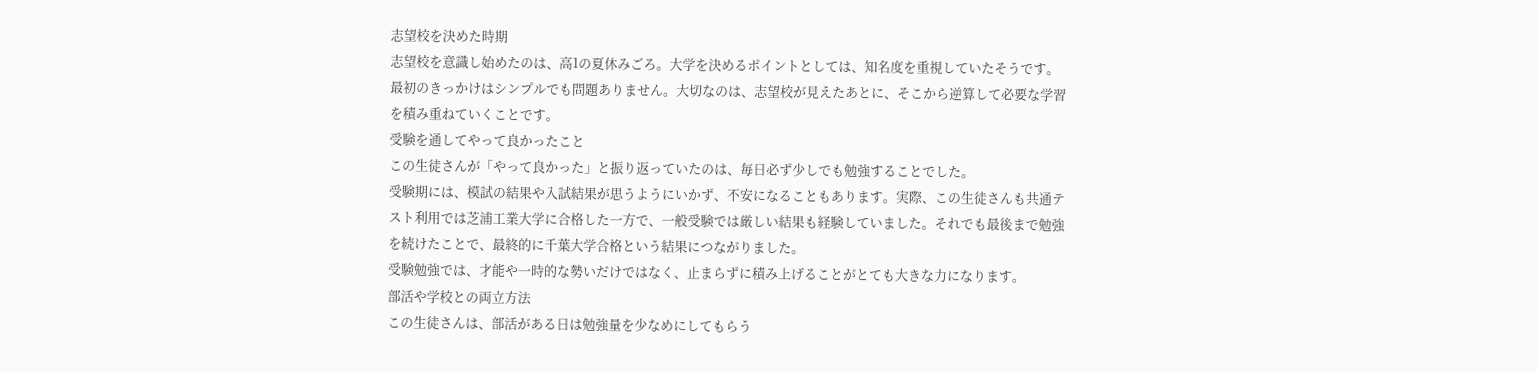志望校を決めた時期
志望校を意識し始めたのは、高1の夏休みごろ。大学を決めるポイントとしては、知名度を重視していたそうです。
最初のきっかけはシンプルでも問題ありません。大切なのは、志望校が見えたあとに、そこから逆算して必要な学習を積み重ねていくことです。
受験を通してやって良かったこと
この生徒さんが「やって良かった」と振り返っていたのは、毎日必ず少しでも勉強することでした。
受験期には、模試の結果や入試結果が思うようにいかず、不安になることもあります。実際、この生徒さんも共通テスト利用では芝浦工業大学に合格した一方で、一般受験では厳しい結果も経験していました。それでも最後まで勉強を続けたことで、最終的に千葉大学合格という結果につながりました。
受験勉強では、才能や一時的な勢いだけではなく、止まらずに積み上げることがとても大きな力になります。
部活や学校との両立方法
この生徒さんは、部活がある日は勉強量を少なめにしてもらう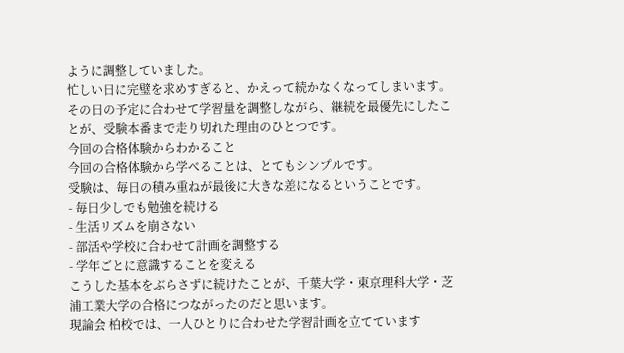ように調整していました。
忙しい日に完璧を求めすぎると、かえって続かなくなってしまいます。その日の予定に合わせて学習量を調整しながら、継続を最優先にしたことが、受験本番まで走り切れた理由のひとつです。
今回の合格体験からわかること
今回の合格体験から学べることは、とてもシンプルです。
受験は、毎日の積み重ねが最後に大きな差になるということです。
- 毎日少しでも勉強を続ける
- 生活リズムを崩さない
- 部活や学校に合わせて計画を調整する
- 学年ごとに意識することを変える
こうした基本をぶらさずに続けたことが、千葉大学・東京理科大学・芝浦工業大学の合格につながったのだと思います。
現論会 柏校では、一人ひとりに合わせた学習計画を立てています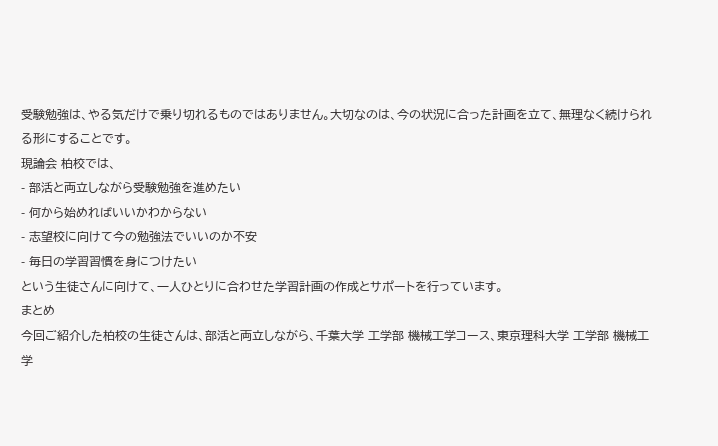受験勉強は、やる気だけで乗り切れるものではありません。大切なのは、今の状況に合った計画を立て、無理なく続けられる形にすることです。
現論会 柏校では、
- 部活と両立しながら受験勉強を進めたい
- 何から始めればいいかわからない
- 志望校に向けて今の勉強法でいいのか不安
- 毎日の学習習慣を身につけたい
という生徒さんに向けて、一人ひとりに合わせた学習計画の作成とサポートを行っています。
まとめ
今回ご紹介した柏校の生徒さんは、部活と両立しながら、千葉大学 工学部 機械工学コース、東京理科大学 工学部 機械工学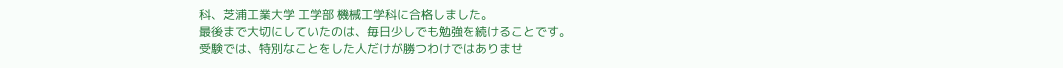科、芝浦工業大学 工学部 機械工学科に合格しました。
最後まで大切にしていたのは、毎日少しでも勉強を続けることです。
受験では、特別なことをした人だけが勝つわけではありませ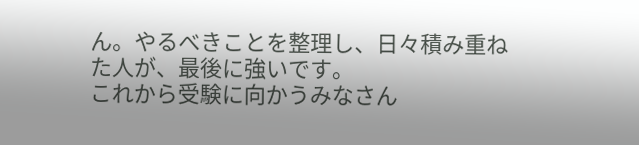ん。やるべきことを整理し、日々積み重ねた人が、最後に強いです。
これから受験に向かうみなさん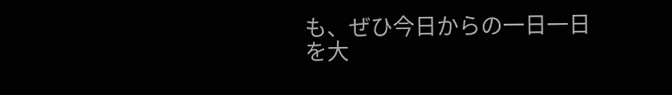も、ぜひ今日からの一日一日を大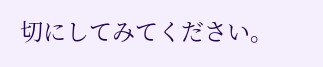切にしてみてください。